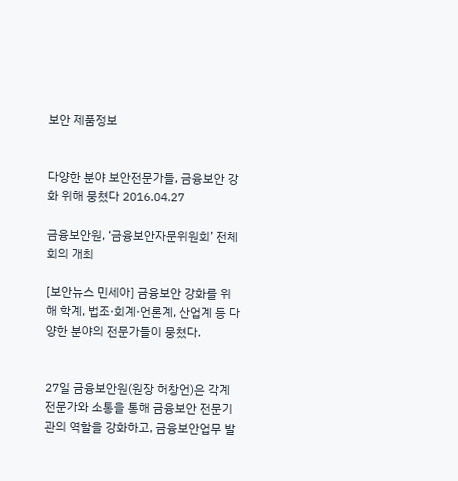보안 제품정보


다양한 분야 보안전문가들, 금융보안 강화 위해 뭉쳤다 2016.04.27

금융보안원, ‘금융보안자문위원회’ 전체회의 개최

[보안뉴스 민세아] 금융보안 강화를 위해 학계, 법조·회계·언론계, 산업계 등 다양한 분야의 전문가들이 뭉쳤다.


27일 금융보안원(원장 허창언)은 각계 전문가와 소통을 통해 금융보안 전문기관의 역할을 강화하고, 금융보안업무 발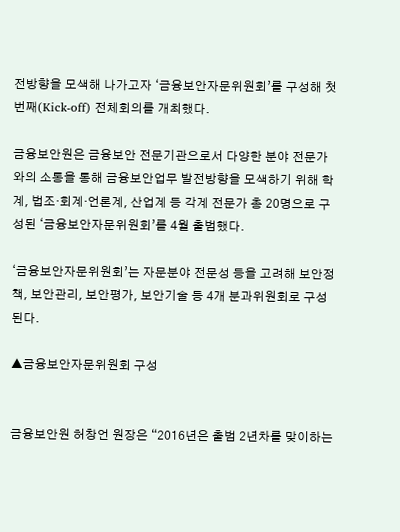전방향을 모색해 나가고자 ‘금융보안자문위원회’를 구성해 첫 번째(Kick-off) 전체회의를 개최했다.

금융보안원은 금융보안 전문기관으로서 다양한 분야 전문가와의 소통을 통해 금융보안업무 발전방향을 모색하기 위해 학계, 법조·회계·언론계, 산업계 등 각계 전문가 총 20명으로 구성된 ‘금융보안자문위원회’를 4월 출범했다.

‘금융보안자문위원회’는 자문분야 전문성 등을 고려해 보안정책, 보안관리, 보안평가, 보안기술 등 4개 분과위원회로 구성된다.

▲금융보안자문위원회 구성


금융보안원 허창언 원장은 “2016년은 출범 2년차를 맞이하는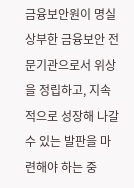금융보안원이 명실상부한 금융보안 전문기관으로서 위상을 정립하고, 지속적으로 성장해 나갈 수 있는 발판을 마련해야 하는 중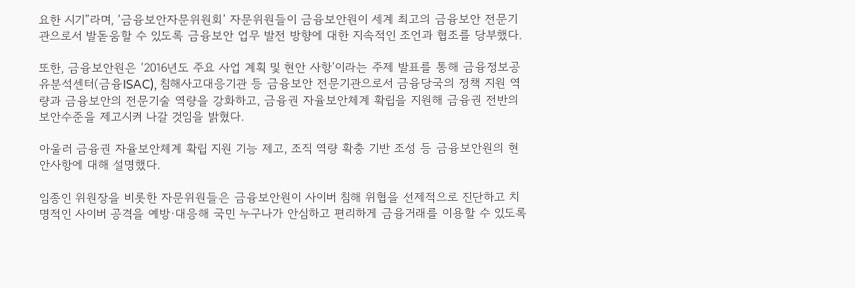요한 시기”라며, ‘금융보안자문위원회’ 자문위원들이 금융보안원이 세계 최고의 금융보안 전문기관으로서 발돋움할 수 있도록 금융보안 업무 발전 방향에 대한 지속적인 조언과 협조를 당부했다.

또한, 금융보안원은 ‘2016년도 주요 사업 계획 및 현안 사항’이라는 주제 발표를 통해 금융정보공유분석센터(금융ISAC), 침해사고대응기관 등 금융보안 전문기관으로서 금융당국의 정책 지원 역량과 금융보안의 전문기술 역량을 강화하고, 금융권 자율보안체계 확립을 지원해 금융권 전반의 보안수준을 제고시켜 나갈 것임을 밝혔다.

아울러 금융권 자율보안체계 확립 지원 기능 제고, 조직 역량 확충 기반 조성 등 금융보안원의 현안사항에 대해 설명했다.

임종인 위원장을 비롯한 자문위원들은 금융보안원이 사이버 침해 위협을 선제적으로 진단하고 치명적인 사이버 공격을 예방∙대응해 국민 누구나가 안심하고 편리하게 금융거래를 이용할 수 있도록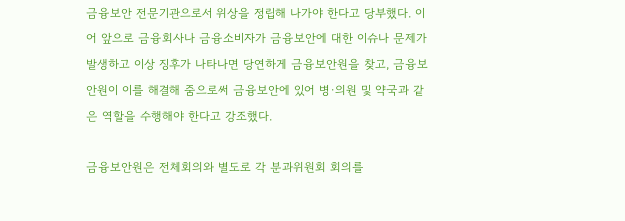금융보안 전문기관으로서 위상을 정립해 나가야 한다고 당부했다. 이어 앞으로 금융회사나 금융소비자가 금융보안에 대한 이슈나 문제가 발생하고 이상 징후가 나타나면 당연하게 금융보안원을 찾고, 금융보안원이 이를 해결해 줌으로써 금융보안에 있어 병∙의원 및 약국과 같은 역할을 수행해야 한다고 강조했다.

금융보안원은 전체회의와 별도로 각 분과위원회 회의를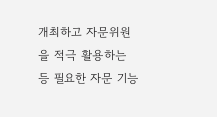개최하고 자문위원을 적극 활용하는 등 필요한 자문 기능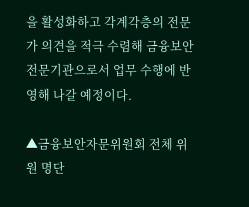을 활성화하고 각계각층의 전문가 의견을 적극 수렴해 금융보안 전문기관으로서 업무 수행에 반영해 나갈 예정이다.

▲금융보안자문위원회 전체 위원 명단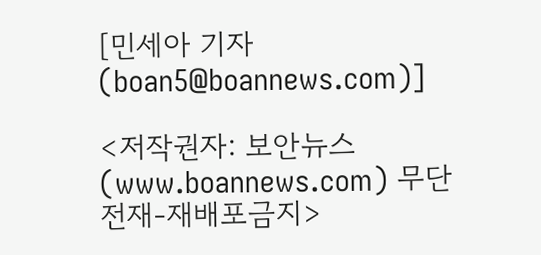[민세아 기자(boan5@boannews.com)]

<저작권자: 보안뉴스(www.boannews.com) 무단전재-재배포금지>